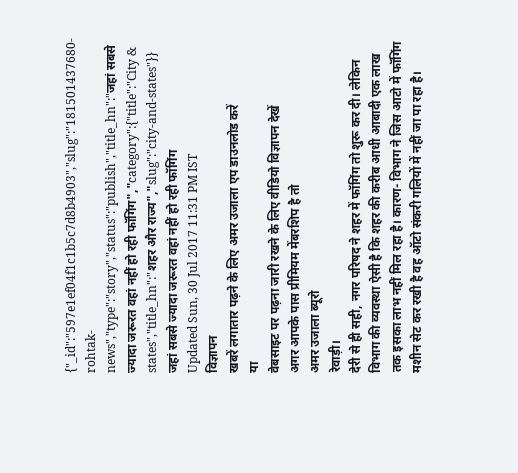{"_id":"597e1ef04f1c1b5c7d8b4903","slug":"181501437680-rohtak-news","type":"story","status":"publish","title_hn":"जहां सबसे ज्यादा जरूरत वहां नहीं हो रही फॉगिंग","category":{"title":"City & states","title_hn":"शहर और राज्य","slug":"city-and-states"}}
जहां सबसे ज्यादा जरूरत वहां नहीं हो रही फॉगिंग
Updated Sun, 30 Jul 2017 11:31 PM IST
विज्ञापन
खबरें लगातार पढ़ने के लिए अमर उजाला एप डाउनलोड करें
या
वेबसाइट पर पढ़ना जारी रखने के लिए वीडियो विज्ञापन देखें
अगर आपके पास प्रीमियम मेंबरशिप है तो
अमर उजाला ब्यूरो
रेवाड़ी।
देरी से ही सही, नगर परिषद ने शहर में फॉगिंग तो शुरू कर दी। लेकिन विभाग की व्यवस्था ऐसी है कि शहर की करीब आधी आबादी एक लाख तक इसका लाभ नहीं मिल रहा है। कारण- विभाग ने जिस आटो में फॉगिंग मशीन सेट कर रखी है वह ऑटो संकरी गलियों में नहीं जा पा रहा है।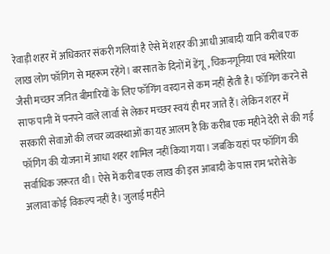रेवाड़ी शहर में अधिकतर संकरी गलियां है ऐसे में शहर की आधी आबादी यानि करीब एक लाख लोग फॉगिंग से महरूम रहेंगे। बरसात के दिनों में डेंगू, चिकनगूनिया एवं मलेरिया जैसी मच्छर जनित बीमारियों के लिए फॉगिंग वरदान से कम नहीं होती है। फॉगिंग करने से साफ पानी में पनपने वाले लार्वा से लेकर मच्छर स्वयं ही मर जाते हैं। लेकिन शहर में सरकारी सेवाओं की लचर व्यवस्थाओं का यह आलम है कि करीब एक महीने देरी से की गई फॉगिंग की योजना में आधा शहर शामिल नहीं किया गया। जबकि यहां पर फॉगिंग की सर्वाधिक जरूरत थी। ऐसे में करीब एक लाख की इस आबादी के पास राम भरोसे के अलावा कोई विकल्प नहीं है। जुलाई महीने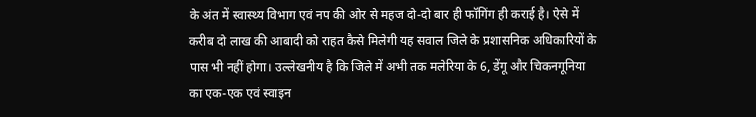के अंत में स्वास्थ्य विभाग एवं नप की ओर से महज दो-दो बार ही फॉगिंग ही कराई है। ऐसे में करीब दो लाख की आबादी को राहत कैसे मिलेगी यह सवाल जिले के प्रशासनिक अधिकारियों के पास भी नहीं होगा। उल्लेखनीय है कि जिले में अभी तक मलेरिया के 6, डेंगू और चिकनगूनिया का एक-एक एवं स्वाइन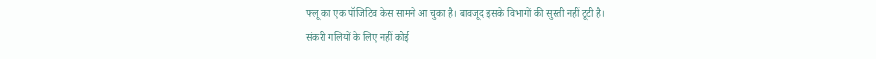फ्लू का एक पॉजिटिव केस सामने आ चुका है। बावजूद इसके विभागों की सुस्ती नहीं टूटी है।
संकरी गलियों के लिए नहीं कोई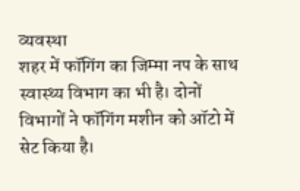व्यवस्था
शहर में फॉगिंग का जिम्मा नप के साथ स्वास्थ्य विभाग का भी है। दोनों विभागों ने फॉगिंग मशीन को ऑटो में सेट किया है।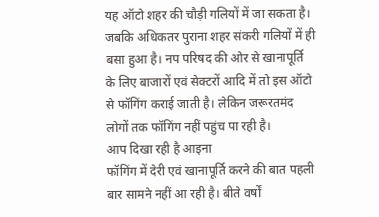यह ऑटो शहर की चौड़ी गलियों में जा सकता है। जबकि अधिकतर पुराना शहर संकरी गलियों में ही बसा हुआ है। नप परिषद की ओर से खानापूर्ति के लिए बाजारों एवं सेक्टरों आदि में तो इस ऑटो से फॉगिंग कराई जाती है। लेकिन जरूरतमंद लोगों तक फॉगिंग नहीं पहुंच पा रही है।
आप दिखा रही है आइना
फॉगिंग में देरी एवं खानापूर्ति करने की बात पहली बार सामने नहीं आ रही है। बीते वर्षों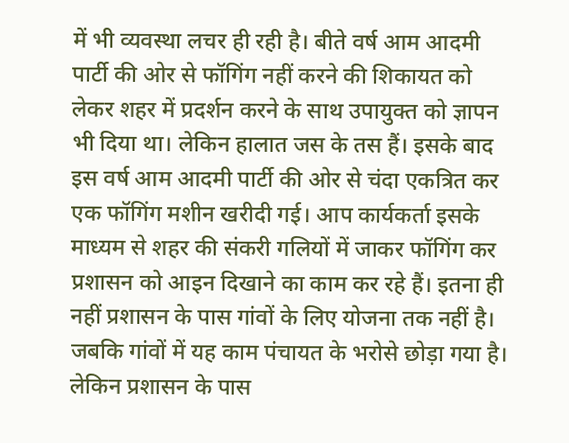में भी व्यवस्था लचर ही रही है। बीते वर्ष आम आदमी पार्टी की ओर से फॉगिंग नहीं करने की शिकायत को लेकर शहर में प्रदर्शन करने के साथ उपायुक्त को ज्ञापन भी दिया था। लेकिन हालात जस के तस हैं। इसके बाद इस वर्ष आम आदमी पार्टी की ओर से चंदा एकत्रित कर एक फॉगिंग मशीन खरीदी गई। आप कार्यकर्ता इसके माध्यम से शहर की संकरी गलियों में जाकर फॉगिंग कर प्रशासन को आइन दिखाने का काम कर रहे हैं। इतना ही नहीं प्रशासन के पास गांवों के लिए योजना तक नहीं है। जबकि गांवों में यह काम पंचायत के भरोसे छोड़ा गया है। लेकिन प्रशासन के पास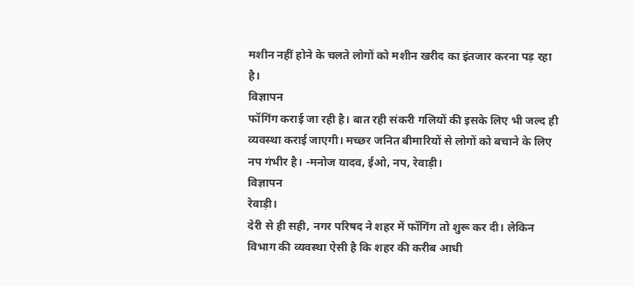मशीन नहीं होने के चलते लोगों को मशीन खरीद का इंतजार करना पड़ रहा है।
विज्ञापन
फॉगिंग कराई जा रही है। बात रही संकरी गलियों की इसके लिए भी जल्द ही व्यवस्था कराई जाएगी। मच्छर जनित बीमारियों से लोगों को बचाने के लिए नप गंभीर है। -मनोज यादव, ईओ, नप, रेवाड़ी।
विज्ञापन
रेवाड़ी।
देरी से ही सही, नगर परिषद ने शहर में फॉगिंग तो शुरू कर दी। लेकिन विभाग की व्यवस्था ऐसी है कि शहर की करीब आधी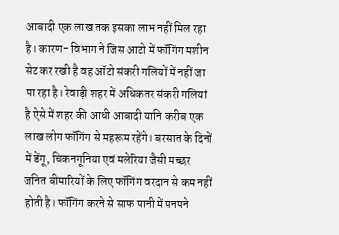आबादी एक लाख तक इसका लाभ नहीं मिल रहा है। कारण- विभाग ने जिस आटो में फॉगिंग मशीन सेट कर रखी है वह ऑटो संकरी गलियों में नहीं जा पा रहा है। रेवाड़ी शहर में अधिकतर संकरी गलियां है ऐसे में शहर की आधी आबादी यानि करीब एक लाख लोग फॉगिंग से महरूम रहेंगे। बरसात के दिनों में डेंगू, चिकनगूनिया एवं मलेरिया जैसी मच्छर जनित बीमारियों के लिए फॉगिंग वरदान से कम नहीं होती है। फॉगिंग करने से साफ पानी में पनपने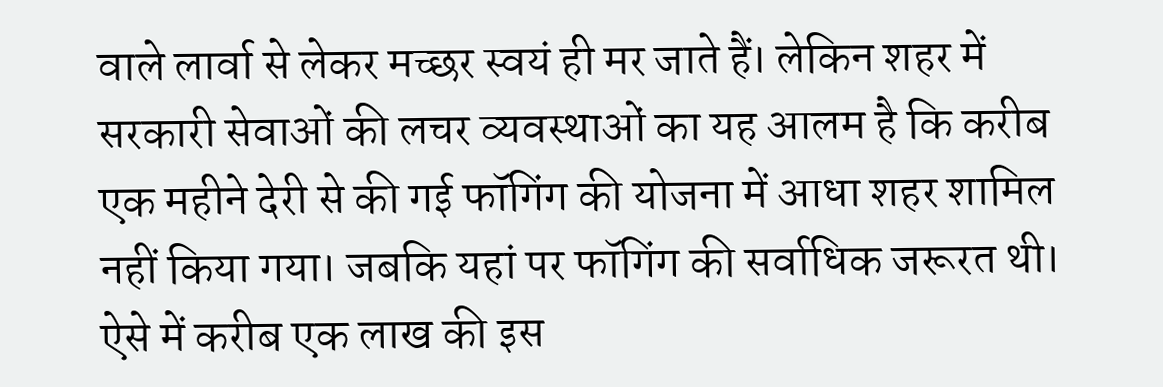वाले लार्वा से लेकर मच्छर स्वयं ही मर जाते हैं। लेकिन शहर में सरकारी सेवाओं की लचर व्यवस्थाओं का यह आलम है कि करीब एक महीने देरी से की गई फॉगिंग की योजना में आधा शहर शामिल नहीं किया गया। जबकि यहां पर फॉगिंग की सर्वाधिक जरूरत थी। ऐसे में करीब एक लाख की इस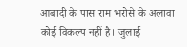आबादी के पास राम भरोसे के अलावा कोई विकल्प नहीं है। जुलाई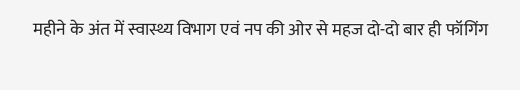महीने के अंत में स्वास्थ्य विभाग एवं नप की ओर से महज दो-दो बार ही फॉगिंग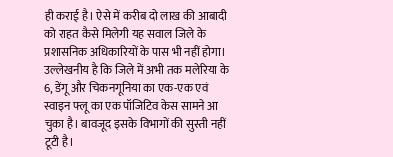ही कराई है। ऐसे में करीब दो लाख की आबादी को राहत कैसे मिलेगी यह सवाल जिले के प्रशासनिक अधिकारियों के पास भी नहीं होगा। उल्लेखनीय है कि जिले में अभी तक मलेरिया के 6, डेंगू और चिकनगूनिया का एक-एक एवं स्वाइन फ्लू का एक पॉजिटिव केस सामने आ चुका है। बावजूद इसके विभागों की सुस्ती नहीं टूटी है।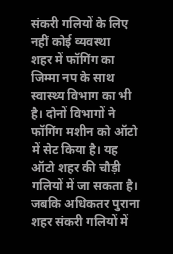संकरी गलियों के लिए नहीं कोई व्यवस्था
शहर में फॉगिंग का जिम्मा नप के साथ स्वास्थ्य विभाग का भी है। दोनों विभागों ने फॉगिंग मशीन को ऑटो में सेट किया है। यह ऑटो शहर की चौड़ी गलियों में जा सकता है। जबकि अधिकतर पुराना शहर संकरी गलियों में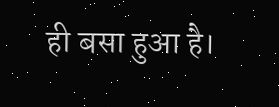ही बसा हुआ है।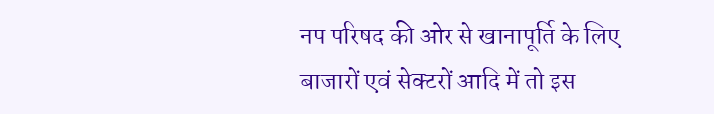नप परिषद की ओर से खानापूर्ति के लिए बाजारों एवं सेक्टरों आदि में तो इस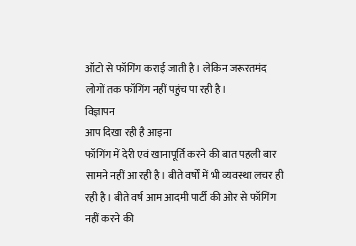ऑटो से फॉगिंग कराई जाती है। लेकिन जरूरतमंद लोगों तक फॉगिंग नहीं पहुंच पा रही है।
विज्ञापन
आप दिखा रही है आइना
फॉगिंग में देरी एवं खानापूर्ति करने की बात पहली बार सामने नहीं आ रही है। बीते वर्षों में भी व्यवस्था लचर ही रही है। बीते वर्ष आम आदमी पार्टी की ओर से फॉगिंग नहीं करने की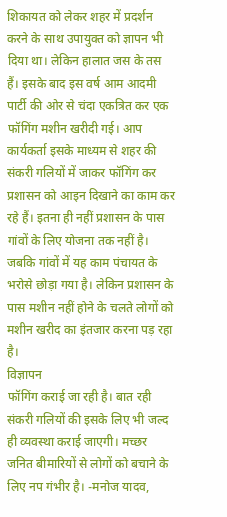शिकायत को लेकर शहर में प्रदर्शन करने के साथ उपायुक्त को ज्ञापन भी दिया था। लेकिन हालात जस के तस हैं। इसके बाद इस वर्ष आम आदमी पार्टी की ओर से चंदा एकत्रित कर एक फॉगिंग मशीन खरीदी गई। आप कार्यकर्ता इसके माध्यम से शहर की संकरी गलियों में जाकर फॉगिंग कर प्रशासन को आइन दिखाने का काम कर रहे हैं। इतना ही नहीं प्रशासन के पास गांवों के लिए योजना तक नहीं है। जबकि गांवों में यह काम पंचायत के भरोसे छोड़ा गया है। लेकिन प्रशासन के पास मशीन नहीं होने के चलते लोगों को मशीन खरीद का इंतजार करना पड़ रहा है।
विज्ञापन
फॉगिंग कराई जा रही है। बात रही संकरी गलियों की इसके लिए भी जल्द ही व्यवस्था कराई जाएगी। मच्छर जनित बीमारियों से लोगों को बचाने के लिए नप गंभीर है। -मनोज यादव,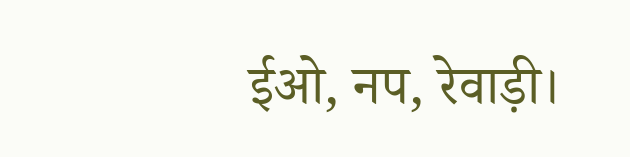ईओ, नप, रेवाड़ी।